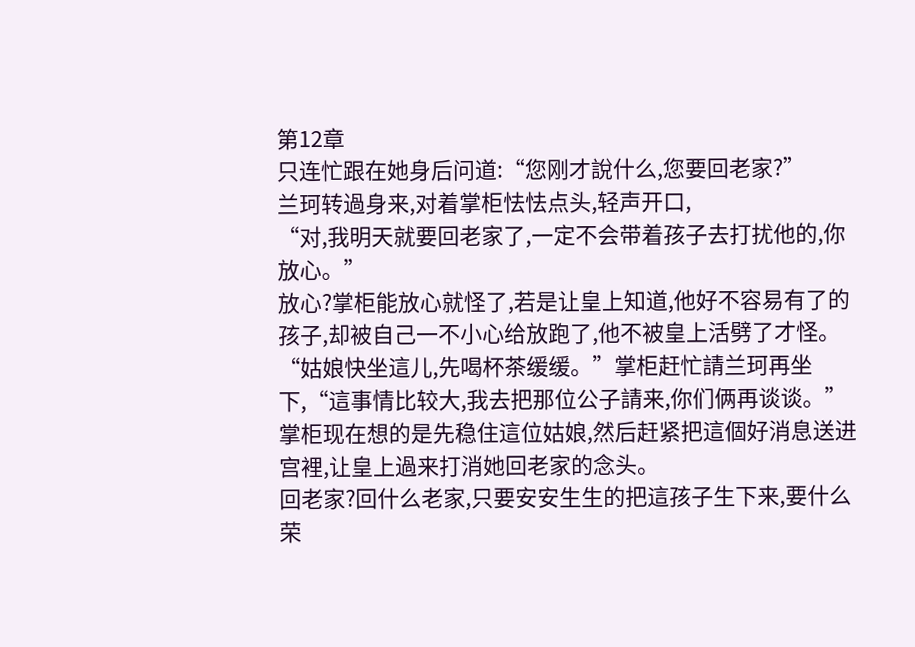第12章
只连忙跟在她身后问道:“您刚才說什么,您要回老家?”
兰珂转過身来,对着掌柜怯怯点头,轻声开口,
“对,我明天就要回老家了,一定不会带着孩子去打扰他的,你放心。”
放心?掌柜能放心就怪了,若是让皇上知道,他好不容易有了的孩子,却被自己一不小心给放跑了,他不被皇上活劈了才怪。
“姑娘快坐這儿,先喝杯茶缓缓。”掌柜赶忙請兰珂再坐下,“這事情比较大,我去把那位公子請来,你们俩再谈谈。”
掌柜现在想的是先稳住這位姑娘,然后赶紧把這個好消息送进宫裡,让皇上過来打消她回老家的念头。
回老家?回什么老家,只要安安生生的把這孩子生下来,要什么荣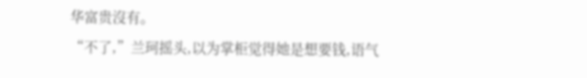华富贵沒有。
“不了,”兰珂摇头,以为掌柜觉得她是想要钱,语气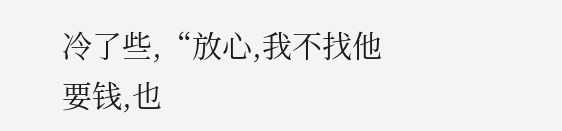冷了些,“放心,我不找他要钱,也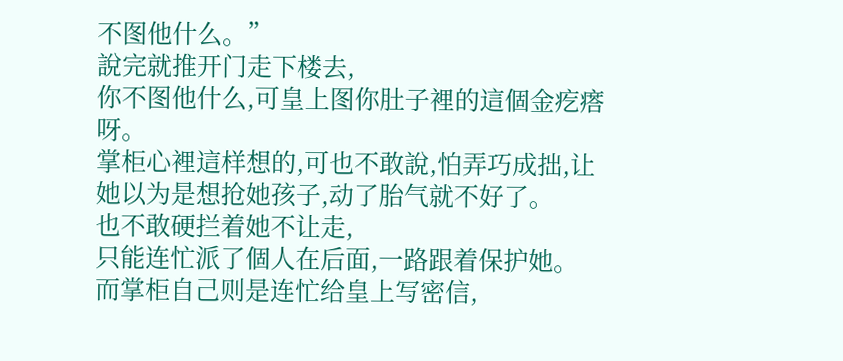不图他什么。”
說完就推开门走下楼去,
你不图他什么,可皇上图你肚子裡的這個金疙瘩呀。
掌柜心裡這样想的,可也不敢說,怕弄巧成拙,让她以为是想抢她孩子,动了胎气就不好了。
也不敢硬拦着她不让走,
只能连忙派了個人在后面,一路跟着保护她。
而掌柜自己则是连忙给皇上写密信,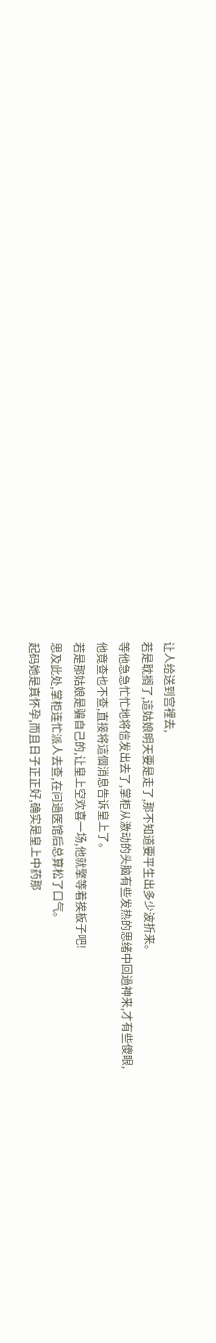让人给送到宫裡去,
若是耽搁了,這姑娘明天要是走了,那不知道要平生出多少波折来。
等他急急忙忙地将信发出去了,掌柜从激动的头脑有些发热的思绪中回過神来,才有些傻眼,
他竟查也不查,直接将這個消息告诉皇上了。
若是那姑娘是骗自己的,让皇上空欢喜一场,他就擎等着挨板子吧!
思及此处,掌柜连忙派人去查,在问過医馆后总算松了口气。
起码她是真怀孕,而且日子正正好,确实是皇上中药那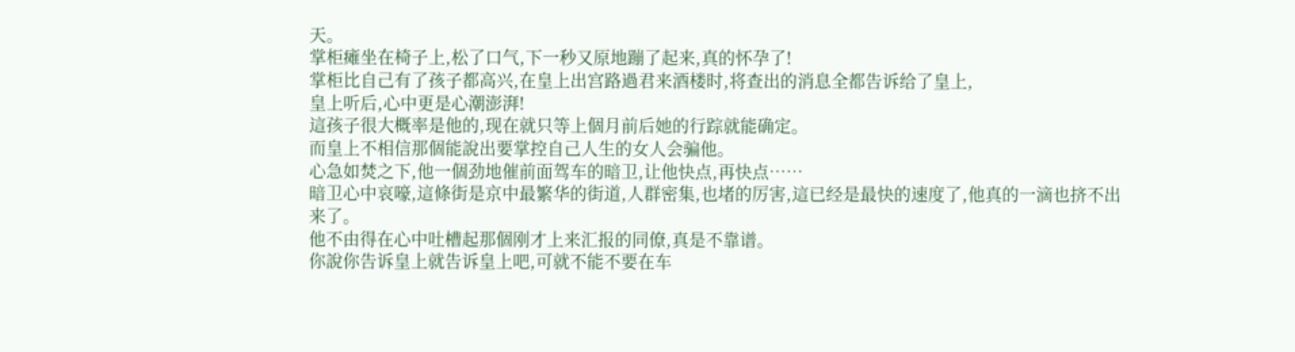天。
掌柜瘫坐在椅子上,松了口气,下一秒又原地蹦了起来,真的怀孕了!
掌柜比自己有了孩子都高兴,在皇上出宫路過君来酒楼时,将查出的消息全都告诉给了皇上,
皇上听后,心中更是心潮澎湃!
這孩子很大概率是他的,现在就只等上個月前后她的行踪就能确定。
而皇上不相信那個能說出要掌控自己人生的女人会骗他。
心急如焚之下,他一個劲地催前面驾车的暗卫,让他快点,再快点……
暗卫心中哀嚎,這條街是京中最繁华的街道,人群密集,也堵的厉害,這已经是最快的速度了,他真的一滴也挤不出来了。
他不由得在心中吐槽起那個刚才上来汇报的同僚,真是不靠谱。
你說你告诉皇上就告诉皇上吧,可就不能不要在车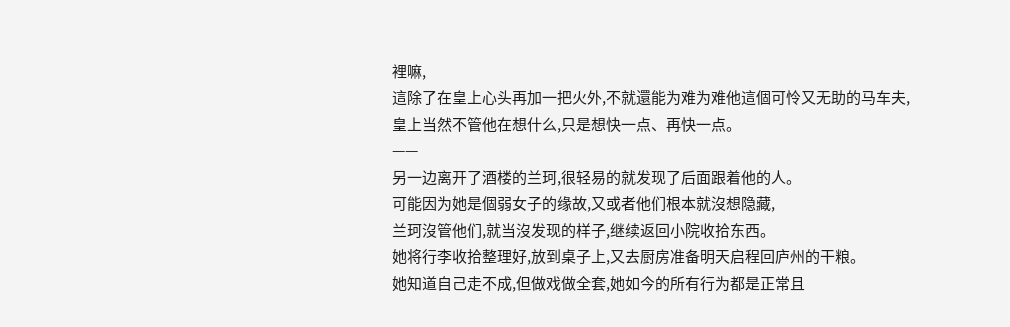裡嘛,
這除了在皇上心头再加一把火外,不就還能为难为难他這個可怜又无助的马车夫,
皇上当然不管他在想什么,只是想快一点、再快一点。
——
另一边离开了酒楼的兰珂,很轻易的就发现了后面跟着他的人。
可能因为她是個弱女子的缘故,又或者他们根本就沒想隐藏,
兰珂沒管他们,就当沒发现的样子,继续返回小院收拾东西。
她将行李收拾整理好,放到桌子上,又去厨房准备明天启程回庐州的干粮。
她知道自己走不成,但做戏做全套,她如今的所有行为都是正常且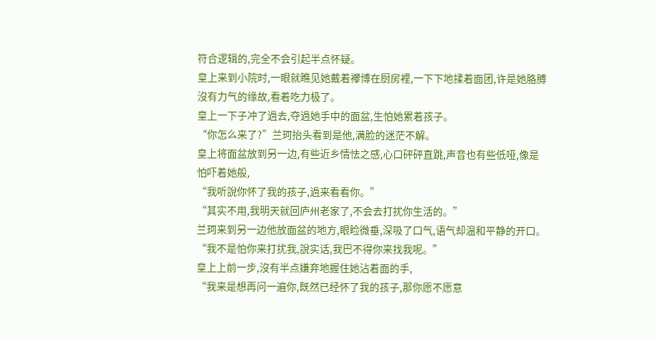符合逻辑的,完全不会引起半点怀疑。
皇上来到小院时,一眼就瞧见她戴着襻博在厨房裡,一下下地揉着面团,许是她胳膊沒有力气的缘故,看着吃力极了。
皇上一下子冲了過去,夺過她手中的面盆,生怕她累着孩子。
“你怎么来了?”兰珂抬头看到是他,满脸的迷茫不解。
皇上将面盆放到另一边,有些近乡情怯之感,心口砰砰直跳,声音也有些低哑,像是怕吓着她般,
“我听說你怀了我的孩子,過来看看你。”
“其实不用,我明天就回庐州老家了,不会去打扰你生活的。”
兰珂来到另一边他放面盆的地方,眼睑微垂,深吸了口气,语气却温和平静的开口。
“我不是怕你来打扰我,說实话,我巴不得你来找我呢。”
皇上上前一步,沒有半点嫌弃地握住她沾着面的手,
“我来是想再问一遍你,既然已经怀了我的孩子,那你愿不愿意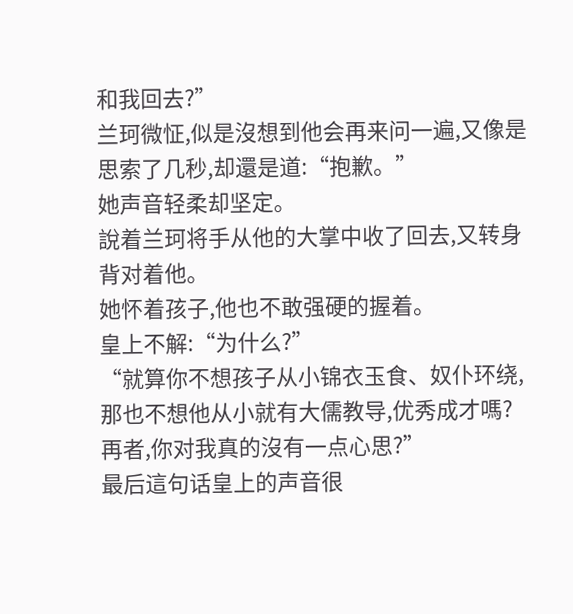和我回去?”
兰珂微怔,似是沒想到他会再来问一遍,又像是思索了几秒,却還是道:“抱歉。”
她声音轻柔却坚定。
說着兰珂将手从他的大掌中收了回去,又转身背对着他。
她怀着孩子,他也不敢强硬的握着。
皇上不解:“为什么?”
“就算你不想孩子从小锦衣玉食、奴仆环绕,那也不想他从小就有大儒教导,优秀成才嗎?
再者,你对我真的沒有一点心思?”
最后這句话皇上的声音很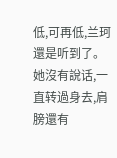低,可再低,兰珂還是听到了。
她沒有說话,一直转過身去,肩膀還有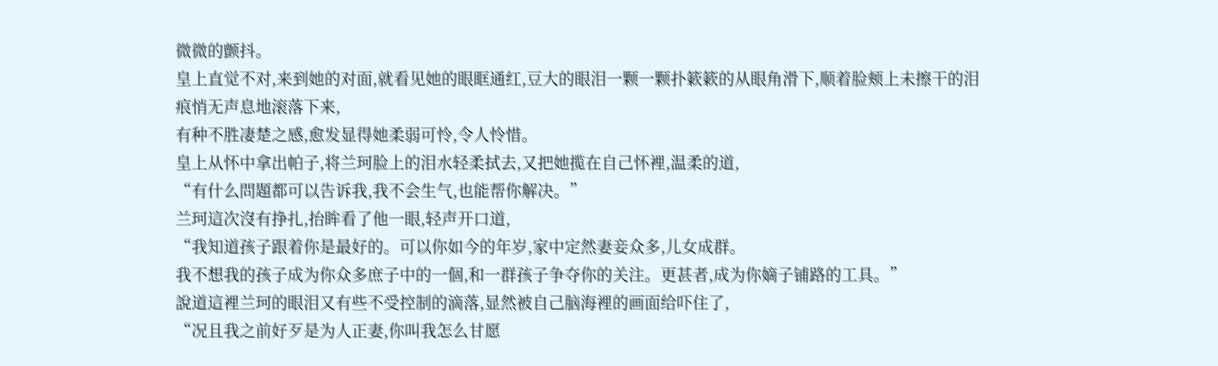微微的颤抖。
皇上直觉不对,来到她的对面,就看见她的眼眶通红,豆大的眼泪一颗一颗扑簌簌的从眼角滑下,顺着脸颊上未擦干的泪痕悄无声息地滚落下来,
有种不胜凄楚之感,愈发显得她柔弱可怜,令人怜惜。
皇上从怀中拿出帕子,将兰珂脸上的泪水轻柔拭去,又把她揽在自己怀裡,温柔的道,
“有什么問題都可以告诉我,我不会生气,也能帮你解决。”
兰珂這次沒有挣扎,抬眸看了他一眼,轻声开口道,
“我知道孩子跟着你是最好的。可以你如今的年岁,家中定然妻妾众多,儿女成群。
我不想我的孩子成为你众多庶子中的一個,和一群孩子争夺你的关注。更甚者,成为你嫡子铺路的工具。”
說道這裡兰珂的眼泪又有些不受控制的滴落,显然被自己脑海裡的画面给吓住了,
“况且我之前好歹是为人正妻,你叫我怎么甘愿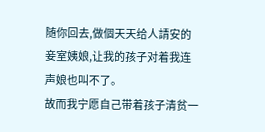随你回去,做個天天给人請安的妾室姨娘,让我的孩子对着我连声娘也叫不了。
故而我宁愿自己带着孩子清贫一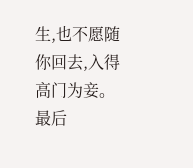生,也不愿随你回去,入得高门为妾。
最后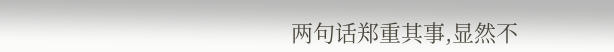两句话郑重其事,显然不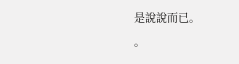是說說而已。
。